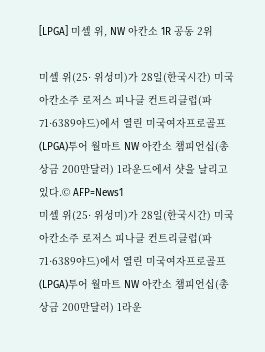[LPGA] 미셸 위, NW 아칸소 1R 공동 2위

미셸 위(25· 위성미)가 28일(한국시간) 미국 아칸소주 로저스 피나클 컨트리클럽(파71·6389야드)에서 열린 미국여자프로골프(LPGA)투어 월마트 NW 아칸소 챔피언십(총상금 200만달러) 1라운드에서 샷을 날리고 있다.© AFP=News1
미셸 위(25· 위성미)가 28일(한국시간) 미국 아칸소주 로저스 피나클 컨트리클럽(파71·6389야드)에서 열린 미국여자프로골프(LPGA)투어 월마트 NW 아칸소 챔피언십(총상금 200만달러) 1라운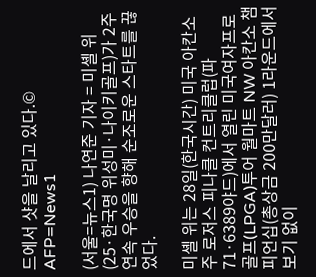드에서 샷을 날리고 있다.© AFP=News1

(서울=뉴스1) 나연준 기자 = 미셸 위(25·한국명 위성미·나이키골프)가 2주 연속 우승을 향해 순조로운 스타트를 끊었다.

미셸 위는 28일(한국시간) 미국 아칸소주 로저스 피나클 컨트리클럽(파71·6389야드)에서 열린 미국여자프로골프(LPGA)투어 월마트 NW 아칸소 챔피언십(총상금 200만달러) 1라운드에서 보기 없이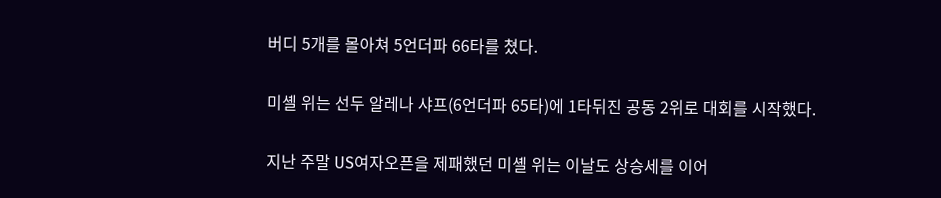버디 5개를 몰아쳐 5언더파 66타를 쳤다.

미셸 위는 선두 알레나 샤프(6언더파 65타)에 1타뒤진 공동 2위로 대회를 시작했다.

지난 주말 US여자오픈을 제패했던 미셸 위는 이날도 상승세를 이어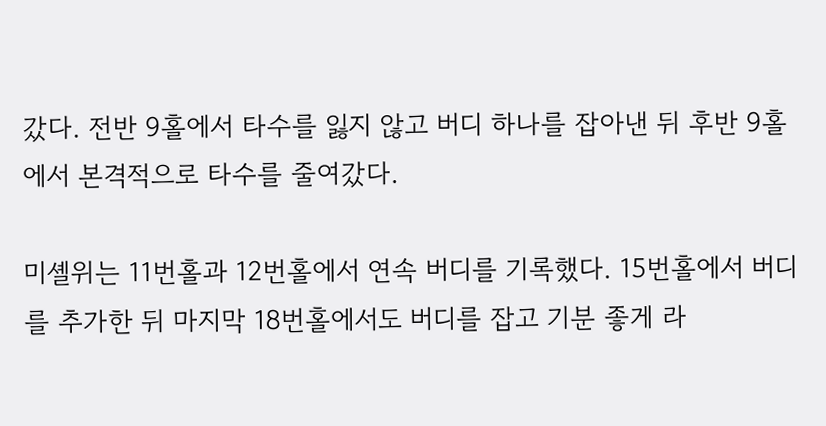갔다. 전반 9홀에서 타수를 잃지 않고 버디 하나를 잡아낸 뒤 후반 9홀에서 본격적으로 타수를 줄여갔다.

미셸위는 11번홀과 12번홀에서 연속 버디를 기록했다. 15번홀에서 버디를 추가한 뒤 마지막 18번홀에서도 버디를 잡고 기분 좋게 라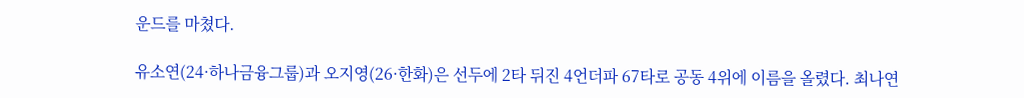운드를 마쳤다.

유소연(24·하나금융그룹)과 오지영(26·한화)은 선두에 2타 뒤진 4언더파 67타로 공동 4위에 이름을 올렸다. 최나연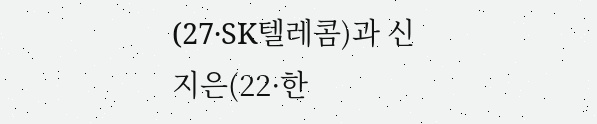(27·SK텔레콤)과 신지은(22·한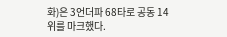화)은 3언더파 68타로 공동 14위를 마크했다.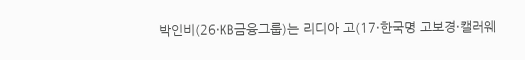박인비(26·KB금융그룹)는 리디아 고(17·한국명 고보경·캘러웨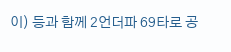이) 등과 함께 2언더파 69타로 공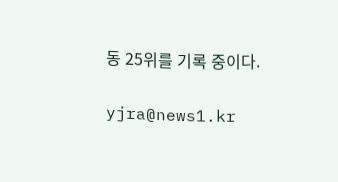동 25위를 기록 중이다.

yjra@news1.kr